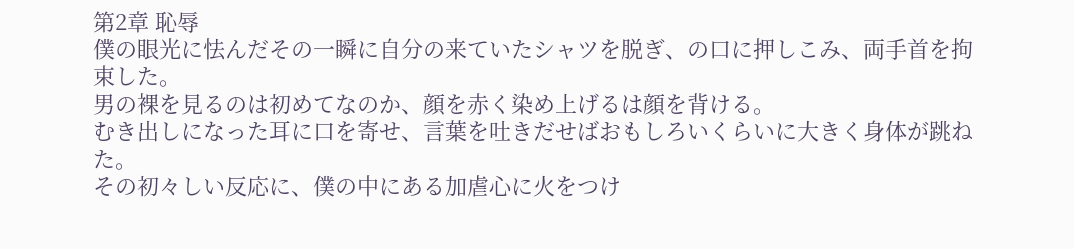第2章 恥辱
僕の眼光に怯んだその一瞬に自分の来ていたシャツを脱ぎ、の口に押しこみ、両手首を拘束した。
男の裸を見るのは初めてなのか、顔を赤く染め上げるは顔を背ける。
むき出しになった耳に口を寄せ、言葉を吐きだせばおもしろいくらいに大きく身体が跳ねた。
その初々しい反応に、僕の中にある加虐心に火をつけ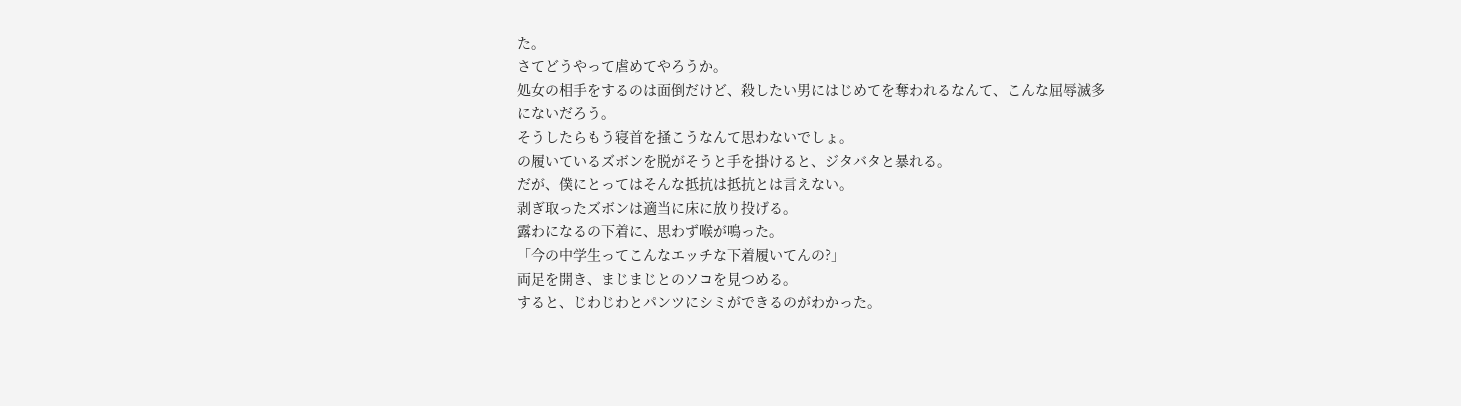た。
さてどうやって虐めてやろうか。
処女の相手をするのは面倒だけど、殺したい男にはじめてを奪われるなんて、こんな屈辱滅多にないだろう。
そうしたらもう寝首を掻こうなんて思わないでしょ。
の履いているズボンを脱がそうと手を掛けると、ジタバタと暴れる。
だが、僕にとってはそんな抵抗は抵抗とは言えない。
剥ぎ取ったズボンは適当に床に放り投げる。
露わになるの下着に、思わず喉が鳴った。
「今の中学生ってこんなエッチな下着履いてんの?」
両足を開き、まじまじとのソコを見つめる。
すると、じわじわとパンツにシミができるのがわかった。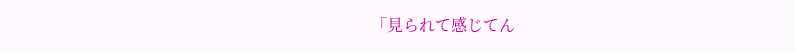「見られて感じてん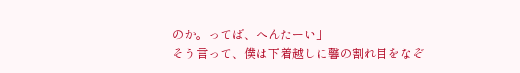のか。ってば、へんたーい」
そう言って、僕は下着越しに馨の割れ目をなぞ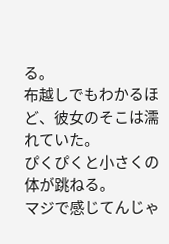る。
布越しでもわかるほど、彼女のそこは濡れていた。
ぴくぴくと小さくの体が跳ねる。
マジで感じてんじゃ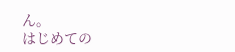ん。
はじめての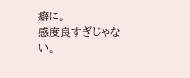癖に。
感度良すぎじゃない。